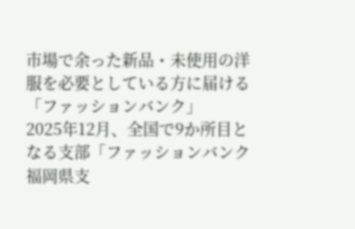市場で余った新品・未使用の洋服を必要としている方に届ける「ファッションバンク」
2025年12月、全国で9か所目となる支部「ファッションバンク福岡県支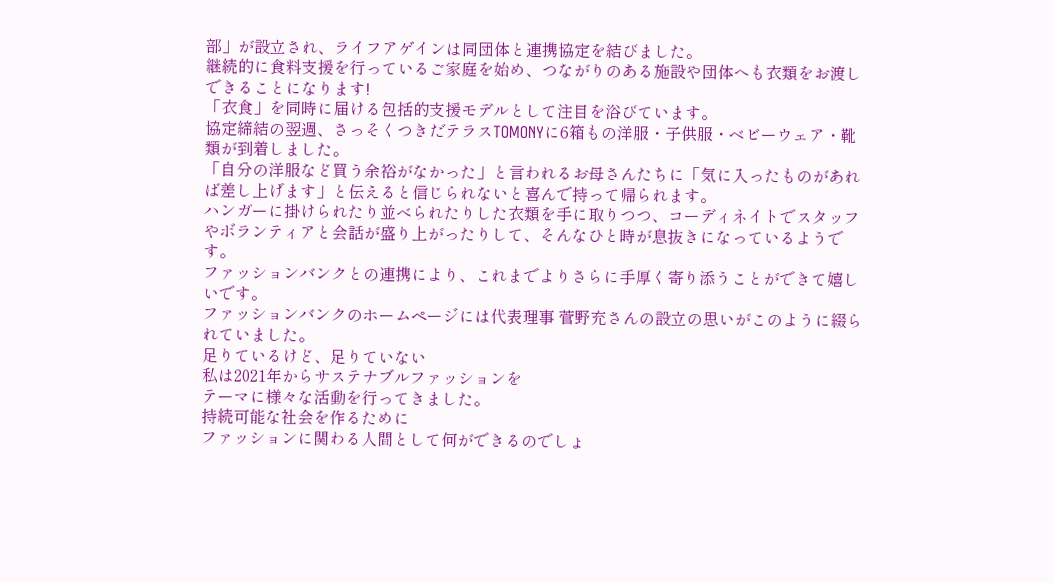部」が設立され、ライフアゲインは同団体と連携協定を結びました。
継続的に食料支援を行っているご家庭を始め、つながりのある施設や団体へも衣類をお渡しできることになります!
「衣食」を同時に届ける包括的支援モデルとして注目を浴びています。
協定締結の翌週、さっそくつきだテラスTOMONYに6箱もの洋服・子供服・ベビーウェア・靴類が到着しました。
「自分の洋服など買う余裕がなかった」と言われるお母さんたちに「気に入ったものがあれば差し上げます」と伝えると信じられないと喜んで持って帰られます。
ハンガーに掛けられたり並べられたりした衣類を手に取りつつ、コーディネイトでスタッフやボランティアと会話が盛り上がったりして、そんなひと時が息抜きになっているようです。
ファッションバンクとの連携により、これまでよりさらに手厚く寄り添うことができて嬉しいです。
ファッションバンクのホームページには代表理事 菅野充さんの設立の思いがこのように綴られていました。
足りているけど、足りていない
私は2021年からサステナブルファッションを
テーマに様々な活動を行ってきました。
持続可能な社会を作るために
ファッションに関わる人間として何ができるのでしょ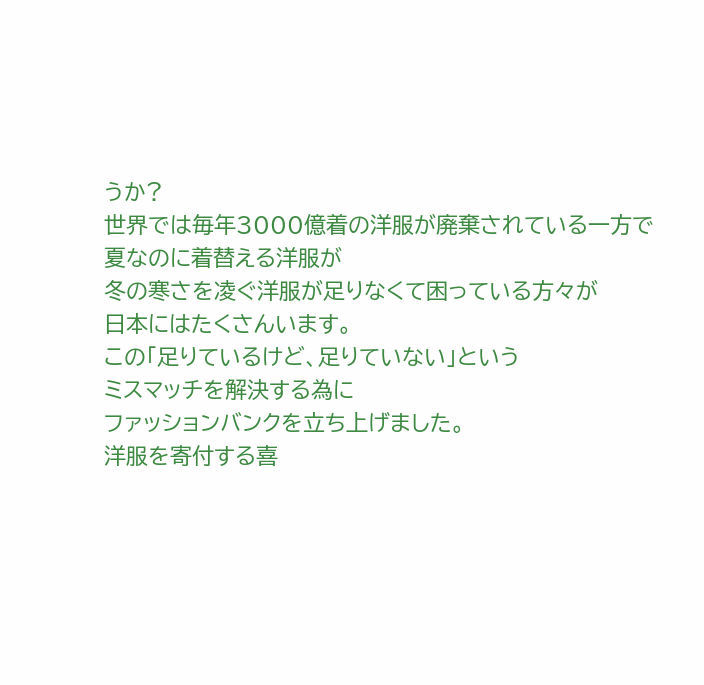うか?
世界では毎年3000億着の洋服が廃棄されている一方で
夏なのに着替える洋服が
冬の寒さを凌ぐ洋服が足りなくて困っている方々が
日本にはたくさんいます。
この「足りているけど、足りていない」という
ミスマッチを解決する為に
ファッションバンクを立ち上げました。
洋服を寄付する喜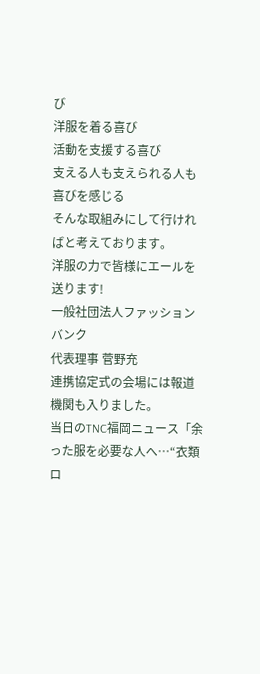び
洋服を着る喜び
活動を支援する喜び
支える人も支えられる人も喜びを感じる
そんな取組みにして行ければと考えております。
洋服の力で皆様にエールを送ります!
一般社団法人ファッションバンク
代表理事 菅野充
連携協定式の会場には報道機関も入りました。
当日のTNC福岡ニュース「余った服を必要な人へ…“衣類ロ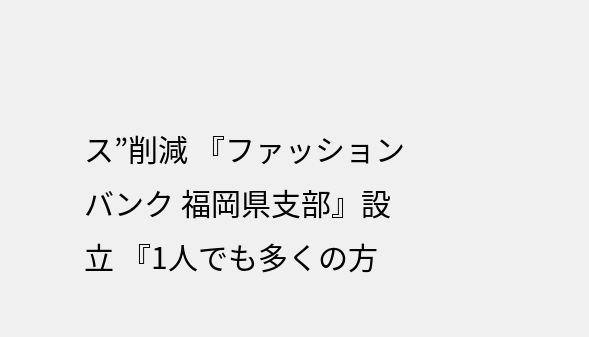ス”削減 『ファッションバンク 福岡県支部』設立 『1人でも多くの方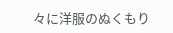々に洋服のぬくもり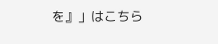を』」はこちら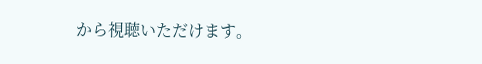から視聴いただけます。